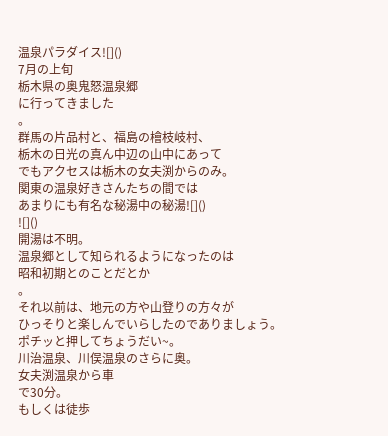温泉パラダイス![]()
7月の上旬
栃木県の奥鬼怒温泉郷
に行ってきました
。
群馬の片品村と、福島の檜枝岐村、
栃木の日光の真ん中辺の山中にあって
でもアクセスは栃木の女夫渕からのみ。
関東の温泉好きさんたちの間では
あまりにも有名な秘湯中の秘湯![]()
![]()
開湯は不明。
温泉郷として知られるようになったのは
昭和初期とのことだとか
。
それ以前は、地元の方や山登りの方々が
ひっそりと楽しんでいらしたのでありましょう。
ポチッと押してちょうだい~。
川治温泉、川俣温泉のさらに奥。
女夫渕温泉から車
で30分。
もしくは徒歩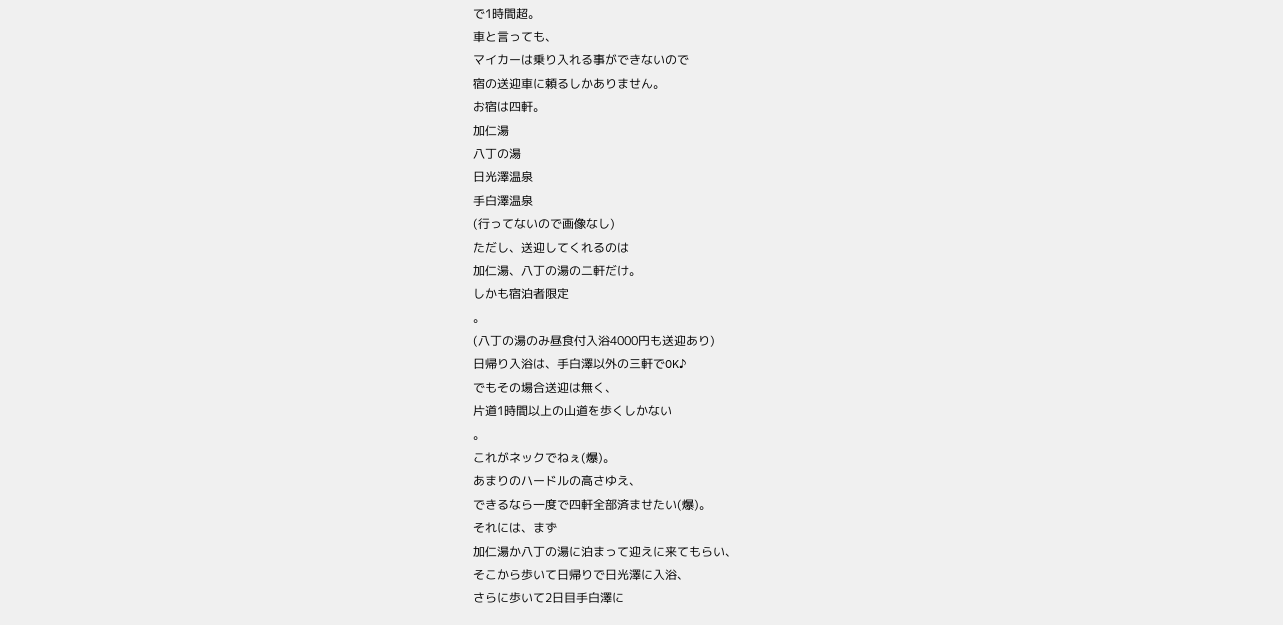で1時間超。
車と言っても、
マイカーは乗り入れる事ができないので
宿の送迎車に頼るしかありません。
お宿は四軒。
加仁湯
八丁の湯
日光澤温泉
手白澤温泉
(行ってないので画像なし)
ただし、送迎してくれるのは
加仁湯、八丁の湯の二軒だけ。
しかも宿泊者限定
。
(八丁の湯のみ昼食付入浴4000円も送迎あり)
日帰り入浴は、手白澤以外の三軒でOK♪
でもその場合送迎は無く、
片道1時間以上の山道を歩くしかない
。
これがネックでねぇ(爆)。
あまりのハードルの高さゆえ、
できるなら一度で四軒全部済ませたい(爆)。
それには、まず
加仁湯か八丁の湯に泊まって迎えに来てもらい、
そこから歩いて日帰りで日光澤に入浴、
さらに歩いて2日目手白澤に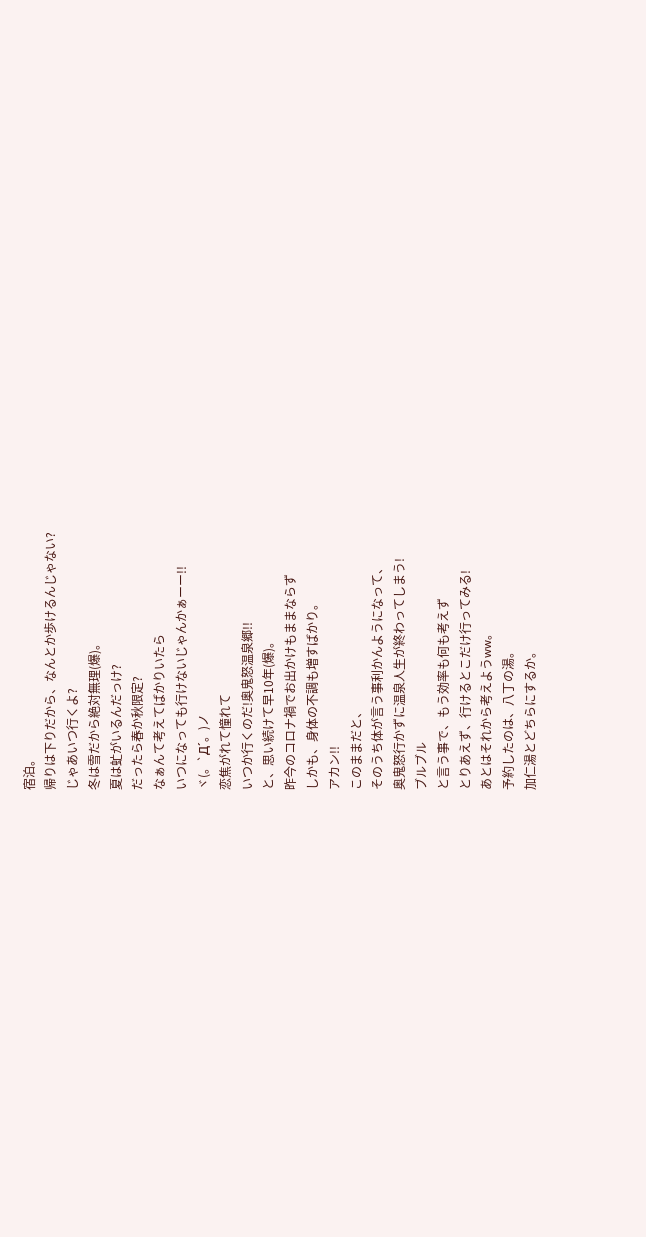宿泊。
帰りは下りだから、なんとか歩けるんじゃない?
じゃあいつ行くよ?
冬は雪だから絶対無理(爆)。
夏は虻がいるんだっけ?
だったら春か秋限定?
なぁんて考えてばかりいたら
いつになっても行けないじゃんかぁーー!!
ヾ(。`Д´。)ノ
恋焦がれて憧れて
いつか行くのだ!奥鬼怒温泉郷!!
と、思い続けて早10年(爆)。
昨今のコロナ禍でお出かけもままならず
しかも、身体の不調も増すばかり。
アカン!!
このままだと、
そのうち体が言う事利かんようになって、
奥鬼怒行かずに温泉人生が終わってしまう!
ブルブル
と言う事で、もう効率も何も考えず
とりあえず、行けるとこだけ行ってみる!
あとはそれから考えようww。
予約したのは、八丁の湯。
加仁湯とどちらにするか。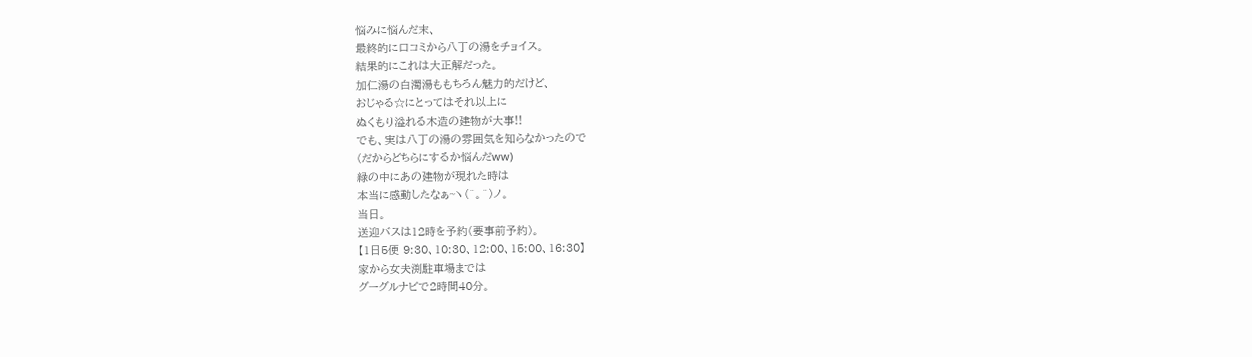悩みに悩んだ末、
最終的に口コミから八丁の湯をチョイス。
結果的にこれは大正解だった。
加仁湯の白濁湯ももちろん魅力的だけど、
おじゃる☆にとってはそれ以上に
ぬくもり溢れる木造の建物が大事!!
でも、実は八丁の湯の雰囲気を知らなかったので
(だからどちらにするか悩んだww)
緑の中にあの建物が現れた時は
本当に感動したなぁ~ヽ(^。^)ノ。
当日。
送迎バスは12時を予約(要事前予約)。
【1日5便 9:30、10:30、12:00、15:00、16:30】
家から女夫渕駐車場までは
グーグルナビで2時間40分。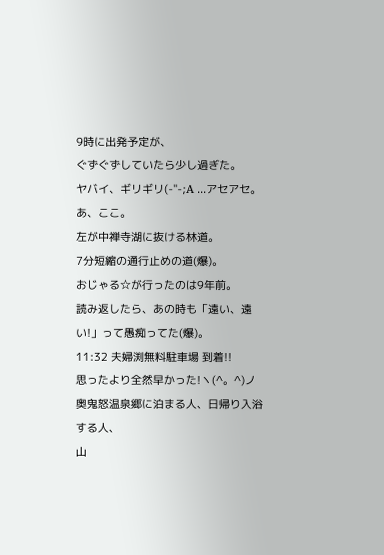9時に出発予定が、
ぐずぐずしていたら少し過ぎた。
ヤバイ、ギリギリ(-"-;A ...アセアセ。
あ、ここ。
左が中禅寺湖に抜ける林道。
7分短縮の通行止めの道(爆)。
おじゃる☆が行ったのは9年前。
読み返したら、あの時も「遠い、遠い!」って愚痴ってた(爆)。
11:32 夫婦渕無料駐車場 到着!!
思ったより全然早かった!ヽ(^。^)ノ
奥鬼怒温泉郷に泊まる人、日帰り入浴する人、
山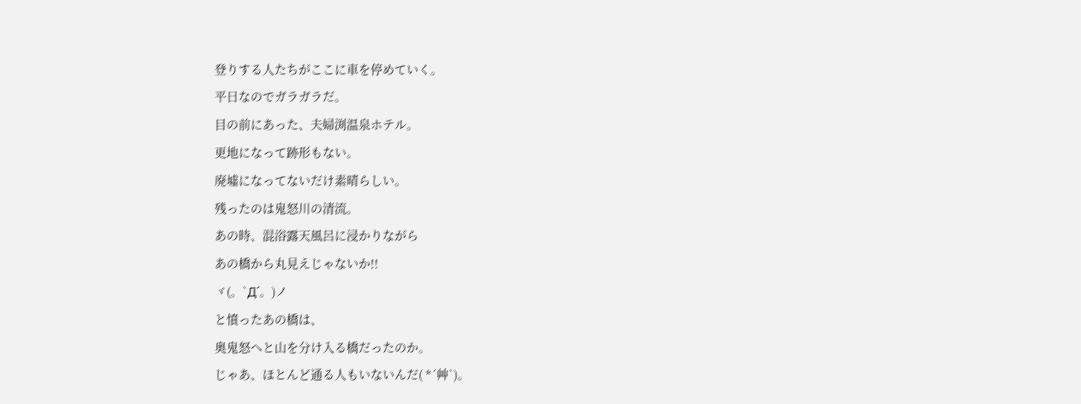登りする人たちがここに車を停めていく。
平日なのでガラガラだ。
目の前にあった、夫婦渕温泉ホテル。
更地になって跡形もない。
廃墟になってないだけ素晴らしい。
残ったのは鬼怒川の清流。
あの時、混浴露天風呂に浸かりながら
あの橋から丸見えじゃないか!!
ヾ(。`Д´。)ノ
と憤ったあの橋は、
奥鬼怒へと山を分け入る橋だったのか。
じゃあ、ほとんど通る人もいないんだ( *´艸`)。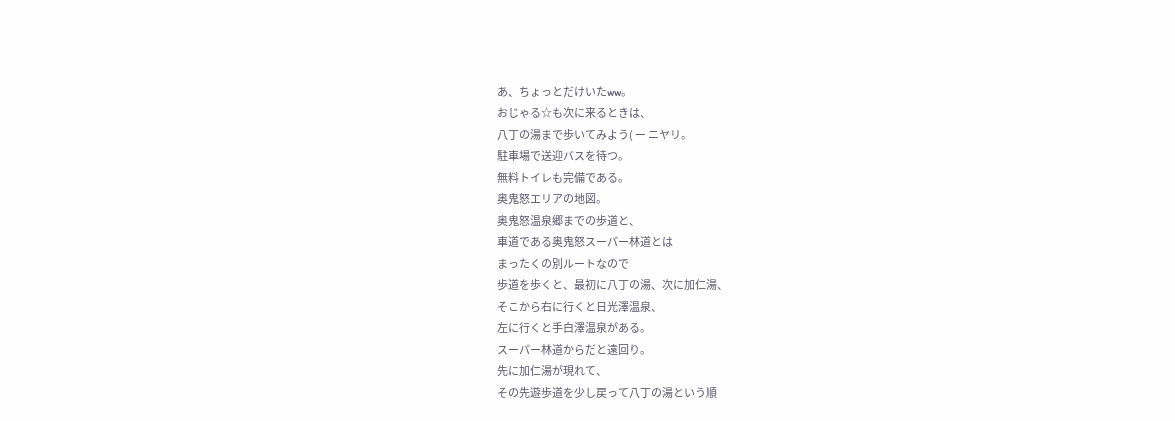あ、ちょっとだけいたww。
おじゃる☆も次に来るときは、
八丁の湯まで歩いてみよう( ー ニヤリ。
駐車場で送迎バスを待つ。
無料トイレも完備である。
奥鬼怒エリアの地図。
奥鬼怒温泉郷までの歩道と、
車道である奥鬼怒スーパー林道とは
まったくの別ルートなので
歩道を歩くと、最初に八丁の湯、次に加仁湯、
そこから右に行くと日光澤温泉、
左に行くと手白澤温泉がある。
スーパー林道からだと遠回り。
先に加仁湯が現れて、
その先遊歩道を少し戻って八丁の湯という順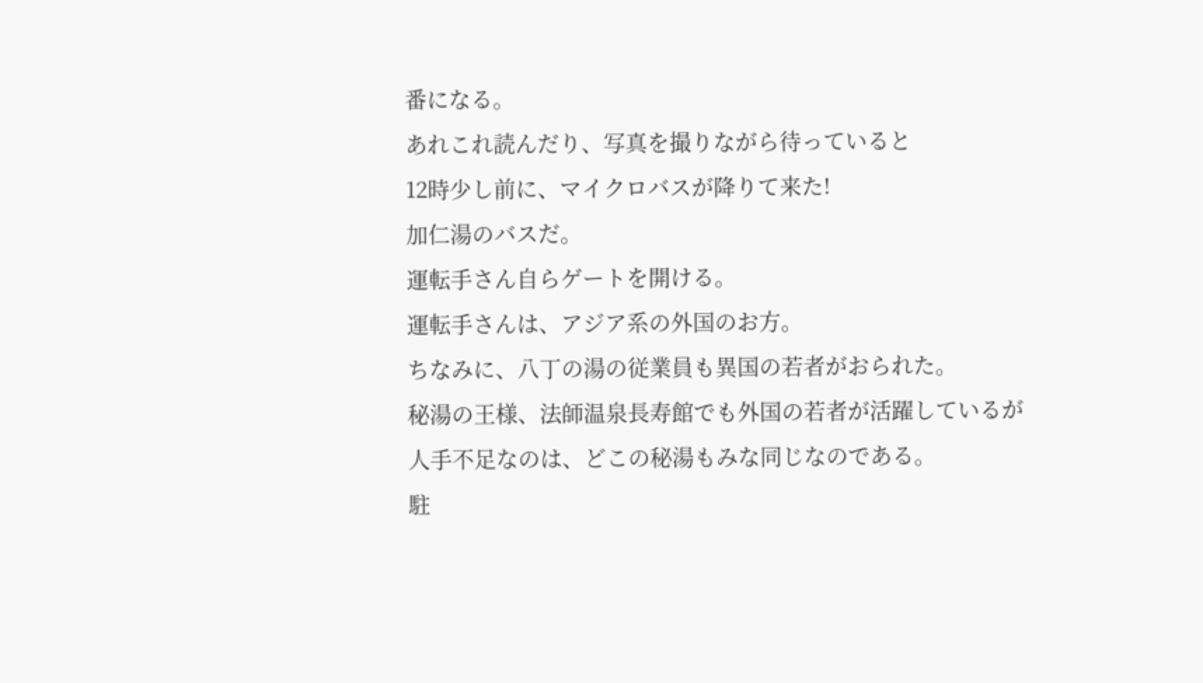番になる。
あれこれ読んだり、写真を撮りながら待っていると
12時少し前に、マイクロバスが降りて来た!
加仁湯のバスだ。
運転手さん自らゲートを開ける。
運転手さんは、アジア系の外国のお方。
ちなみに、八丁の湯の従業員も異国の若者がおられた。
秘湯の王様、法師温泉長寿館でも外国の若者が活躍しているが
人手不足なのは、どこの秘湯もみな同じなのである。
駐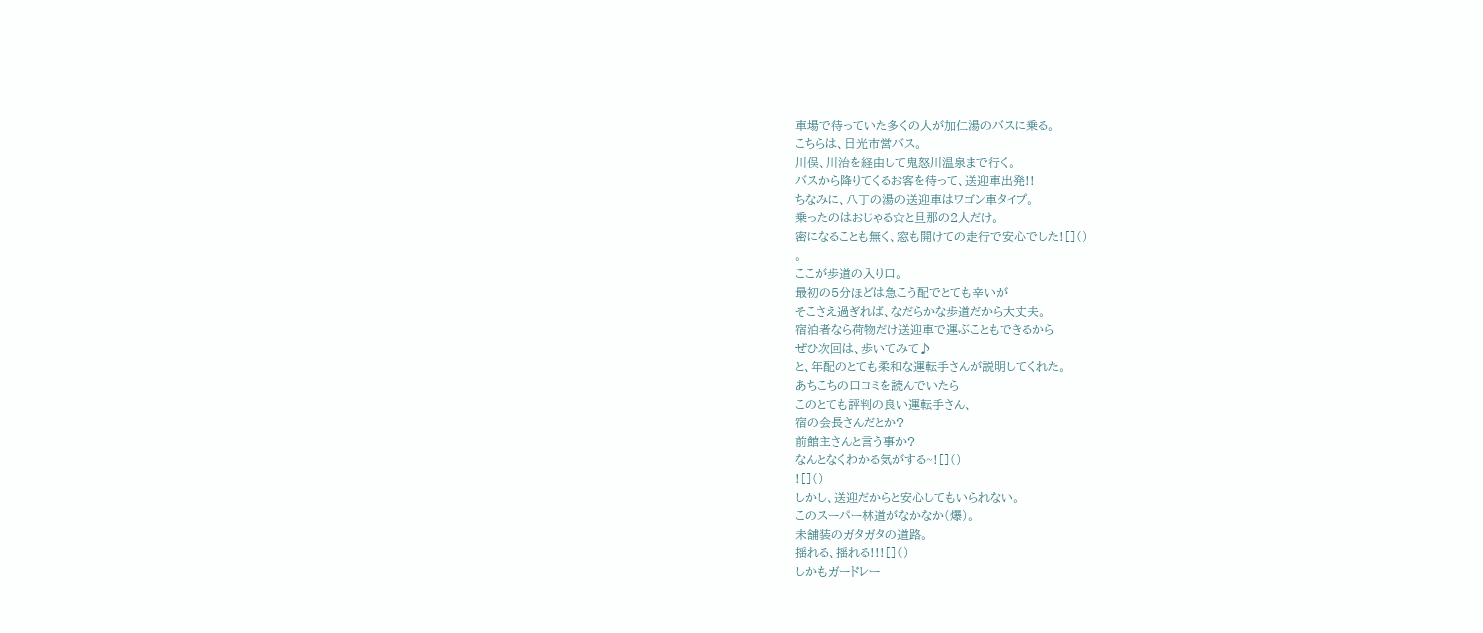車場で待っていた多くの人が加仁湯のバスに乗る。
こちらは、日光市営バス。
川俣、川治を経由して鬼怒川温泉まで行く。
バスから降りてくるお客を待って、送迎車出発!!
ちなみに、八丁の湯の送迎車はワゴン車タイプ。
乗ったのはおじゃる☆と旦那の2人だけ。
密になることも無く、窓も開けての走行で安心でした![]()
。
ここが歩道の入り口。
最初の5分ほどは急こう配でとても辛いが
そこさえ過ぎれば、なだらかな歩道だから大丈夫。
宿泊者なら荷物だけ送迎車で運ぶこともできるから
ぜひ次回は、歩いてみて♪
と、年配のとても柔和な運転手さんが説明してくれた。
あちこちの口コミを読んでいたら
このとても評判の良い運転手さん、
宿の会長さんだとか?
前館主さんと言う事か?
なんとなくわかる気がする~![]()
![]()
しかし、送迎だからと安心してもいられない。
このスーパー林道がなかなか(爆)。
未舗装のガタガタの道路。
揺れる、揺れる!!![]()
しかもガードレー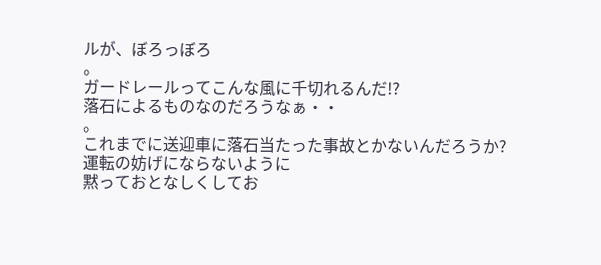ルが、ぼろっぼろ
。
ガードレールってこんな風に千切れるんだ!?
落石によるものなのだろうなぁ・・
。
これまでに送迎車に落石当たった事故とかないんだろうか?
運転の妨げにならないように
黙っておとなしくしてお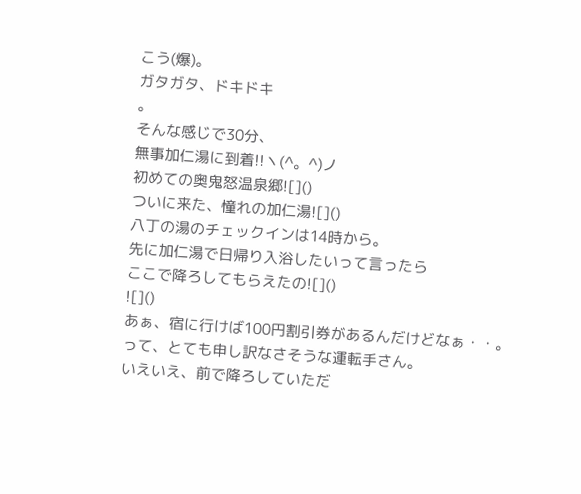こう(爆)。
ガタガタ、ドキドキ
。
そんな感じで30分、
無事加仁湯に到着!!ヽ(^。^)ノ
初めての奥鬼怒温泉郷![]()
ついに来た、憧れの加仁湯![]()
八丁の湯のチェックインは14時から。
先に加仁湯で日帰り入浴したいって言ったら
ここで降ろしてもらえたの![]()
![]()
あぁ、宿に行けば100円割引券があるんだけどなぁ・・。
って、とても申し訳なさそうな運転手さん。
いえいえ、前で降ろしていただ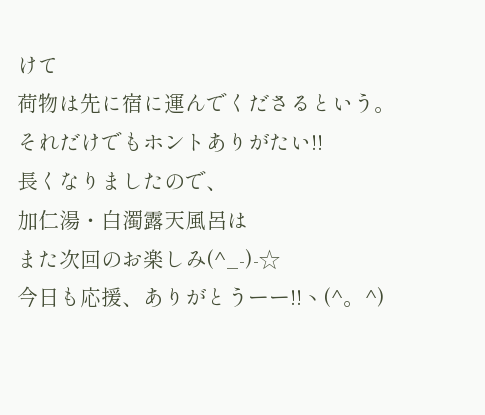けて
荷物は先に宿に運んでくださるという。
それだけでもホントありがたい!!
長くなりましたので、
加仁湯・白濁露天風呂は
また次回のお楽しみ(^_-)-☆
今日も応援、ありがとうーー!!ヽ(^。^)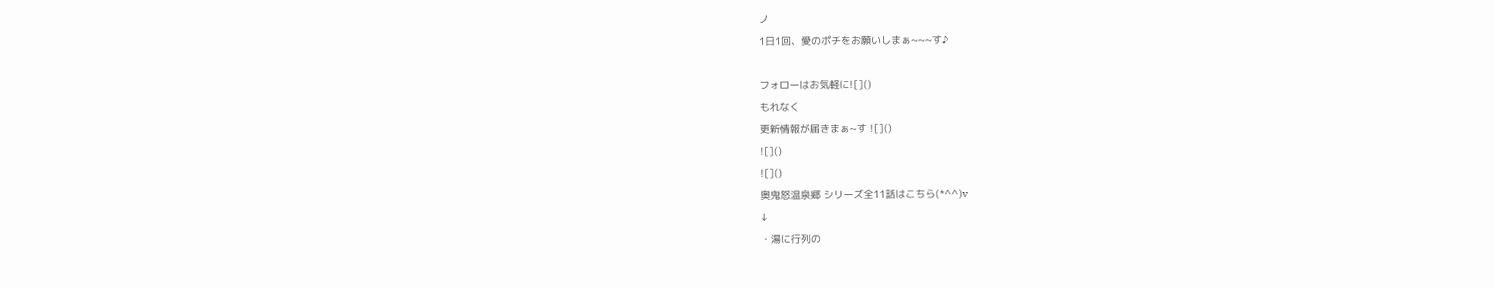ノ
1日1回、愛のポチをお願いしまぁ~~~す♪

フォローはお気軽に![]()
もれなく
更新情報が届きまぁ~す ![]()
![]()
![]()
奥鬼怒温泉郷 シリーズ全11話はこちら(*^^)v
↓
・湯に行列の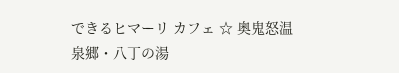できるヒマーリ カフェ ☆ 奥鬼怒温泉郷・八丁の湯